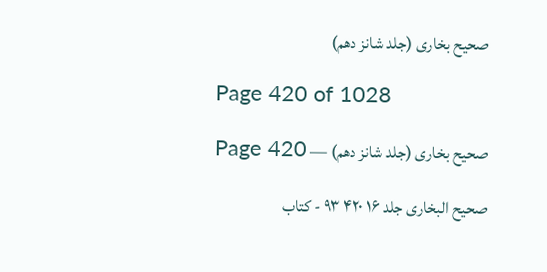صحیح بخاری (جلد شانز دھم)

Page 420 of 1028

صحیح بخاری (جلد شانز دھم) — Page 420

صحیح البخاری جلد ۱۶ ۴۲۰ ۹۳ - كتاب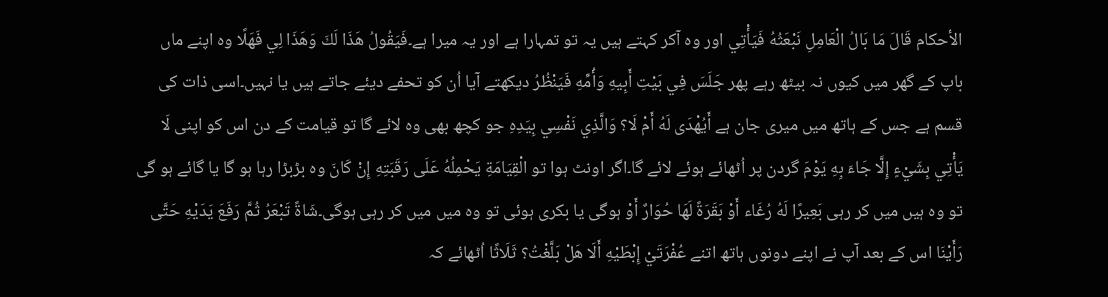الأحكام قَالَ مَا بَالُ الْعَامِلِ نَبْعَثُهُ فَيَأْتِي اور وہ آکر کہتے ہیں یہ تو تمہارا ہے اور یہ میرا ہے۔فَيَقُولُ هَذَا لَكَ وَهَذَا لِي فَهَلًا وہ اپنے ماں باپ کے گھر میں کیوں نہ بیٹھ رہے پھر جَلَسَ فِي بَيْتِ أَبِيهِ وَأُمِّهِ فَيَنْظُرُ دیکھتے آیا اُن کو تحفے دیئے جاتے ہیں یا نہیں۔اسی ذات کی قسم ہے جس کے ہاتھ میں میری جان ہے أَيُهْدَى لَهُ أَمْ لَا؟ وَالَّذِي نَفْسِي بِيَدِهِ جو کچھ بھی وہ لائے گا تو قیامت کے دن اس کو اپنی لَا يَأْتِي بِشَيْءٍ إِلَّا جَاءَ بِهِ يَوْمَ گردن پر اُٹھائے ہوئے لائے گا۔اگر اونٹ ہوا تو الْقِيَامَةِ يَحْمِلُهُ عَلَى رَقَبَتِهِ إِنْ كَانَ وہ بڑبڑا رہا ہو گا یا گائے ہو گی تو وہ ہیں میں کر رہی بَعِيرًا لَهُ رُغَاء أَوْ بَقَرَةً لَهَا حُوَارٌ أَوْ ہوگی یا بکری ہوئی تو وہ میں میں کر رہی ہوگی۔شَاةً تَبْعَرُ ثُمَّ رَفَعَ يَدَيْهِ حَتَّى رَأَيْنَا اس کے بعد آپ نے اپنے دونوں ہاتھ اتنے عُفْرَتَيْ إِبْطَيْهِ أَلَا هَلْ بَلَّغْتُ؟ ثَلَاثًا اُٹھائے کہ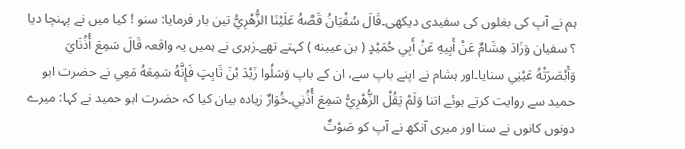ہم نے آپ کی بغلوں کی سفیدی دیکھی۔قَالَ سُفْيَانُ قَصَّهُ عَلَيْنَا الزُّهْرِيُّ تین بار فرمایا: سنو ! کیا میں نے پہنچا دیا ؟ سفیان وَزَادَ هِشَامٌ عَنْ أَبِيهِ عَنْ أَبِي حُمَيْدٍ ( بن عيينه ) کہتے تھے۔زہری نے ہمیں یہ واقعہ قَالَ سَمِعَ أُذُنَايَ وَأَبْصَرَتْهُ عَيْنِي سنایا۔اور ہشام نے اپنے باپ سے، ان کے باپ وَسَلُوا زَيْدَ بْنَ ثَابِتٍ فَإِنَّهُ سَمِعَهُ مَعِي نے حضرت ابو حمید سے روایت کرتے ہوئے اتنا وَلَمْ يَقُلْ الزُّهْرِيُّ سَمِعَ أُذُنِي۔خُوَارٌ زیادہ بیان کیا کہ حضرت ابو حمید نے کہا: میرے دونوں کانوں نے سنا اور میری آنکھ نے آپ کو صَوْتٌ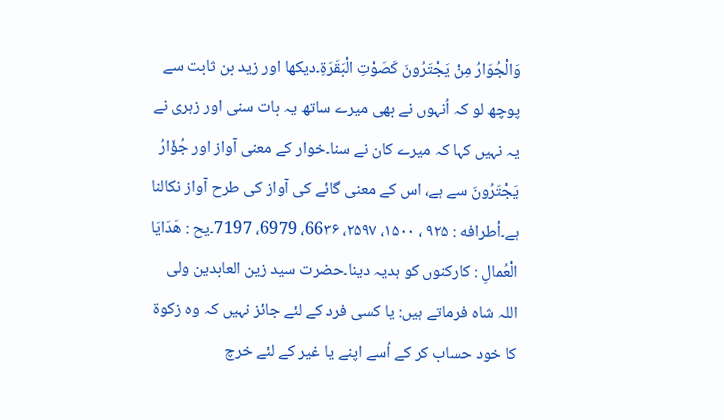وَالْجُوَارُ مِنْ يَجْتَرُونَ كَصَوْتِ الْبَقَرَةِ۔دیکھا اور زید بن ثابت سے پوچھ لو کہ اُنہوں نے بھی میرے ساتھ یہ بات سنی اور زہری نے یہ نہیں کہا کہ میرے کان نے سنا۔خوار کے معنی آواز اور جُؤَارُ يَجْتَرُونَ سے ہے، اس کے معنی گائے کی آواز کی طرح آواز نکالنا ہے۔أطرافه : ۹۲۵ ، ۱۵۰۰، ۲۵۹۷، 66۳۶، 6979، 7197۔یح : هَدَايَا الْعُمالِ : کارکنوں کو ہدیہ دینا۔حضرت سید زین العابدین ولی اللہ شاہ فرماتے ہیں: یا کسی فرد کے لئے جائز نہیں کہ وہ زکوۃ کا خود حساب کر کے اُسے اپنے یا غیر کے لئے خرچ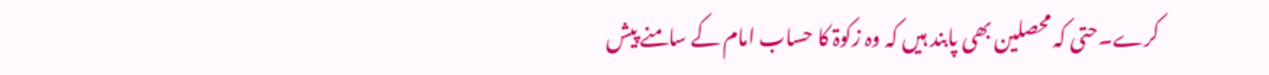کرے۔حتی کہ محصلین بھی پابند ہیں کہ وہ زکوۃ کا حساب امام کے سامنے پیش